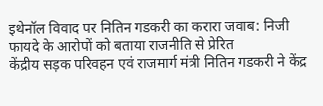इथेनॉल विवाद पर नितिन गडकरी का करारा जवाब: निजी फायदे के आरोपों को बताया राजनीति से प्रेरित
केंद्रीय सड़क परिवहन एवं राजमार्ग मंत्री नितिन गडकरी ने केंद्र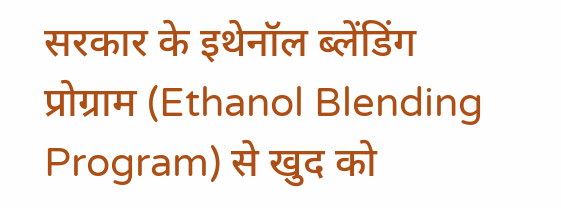सरकार के इथेनॉल ब्लेंडिंग प्रोग्राम (Ethanol Blending Program) से खुद को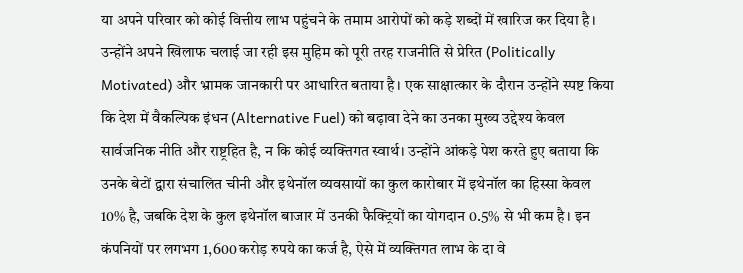या अपने परिवार को कोई वित्तीय लाभ पहुंचने के तमाम आरोपों को कड़े शब्दों में खारिज कर दिया है। उन्होंने अपने खिलाफ चलाई जा रही इस मुहिम को पूरी तरह राजनीति से प्रेरित (Politically Motivated) और भ्रामक जानकारी पर आधारित बताया है। एक साक्षात्कार के दौरान उन्होंने स्पष्ट किया कि देश में वैकल्पिक इंधन (Alternative Fuel) को बढ़ावा देने का उनका मुख्य उद्देश्य केवल सार्वजनिक नीति और राष्ट्रहित है, न कि कोई व्यक्तिगत स्वार्थ। उन्होंने आंकड़े पेश करते हुए बताया कि उनके बेटों द्वारा संचालित चीनी और इथेनॉल व्यवसायों का कुल कारोबार में इथेनॉल का हिस्सा केवल 10% है, जबकि देश के कुल इथेनॉल बाजार में उनकी फैक्ट्रियों का योगदान 0.5% से भी कम है। इन कंपनियों पर लगभग 1,600 करोड़ रुपये का कर्ज है, ऐसे में व्यक्तिगत लाभ के दा वे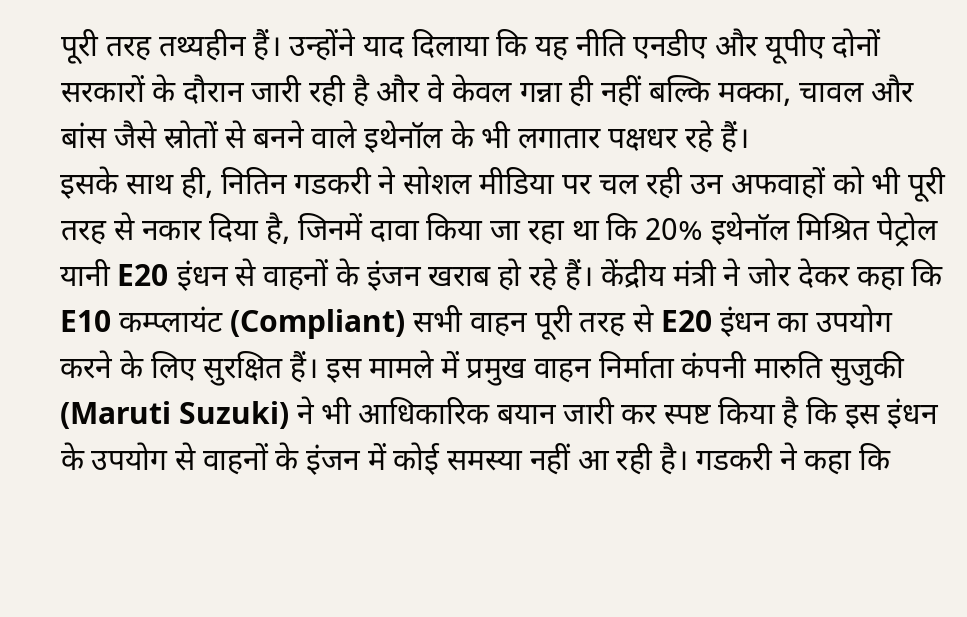पूरी तरह तथ्यहीन हैं। उन्होंने याद दिलाया कि यह नीति एनडीए और यूपीए दोनों सरकारों के दौरान जारी रही है और वे केवल गन्ना ही नहीं बल्कि मक्का, चावल और बांस जैसे स्रोतों से बनने वाले इथेनॉल के भी लगातार पक्षधर रहे हैं।
इसके साथ ही, नितिन गडकरी ने सोशल मीडिया पर चल रही उन अफवाहों को भी पूरी तरह से नकार दिया है, जिनमें दावा किया जा रहा था कि 20% इथेनॉल मिश्रित पेट्रोल यानी E20 इंधन से वाहनों के इंजन खराब हो रहे हैं। केंद्रीय मंत्री ने जोर देकर कहा कि E10 कम्प्लायंट (Compliant) सभी वाहन पूरी तरह से E20 इंधन का उपयोग करने के लिए सुरक्षित हैं। इस मामले में प्रमुख वाहन निर्माता कंपनी मारुति सुजुकी (Maruti Suzuki) ने भी आधिकारिक बयान जारी कर स्पष्ट किया है कि इस इंधन के उपयोग से वाहनों के इंजन में कोई समस्या नहीं आ रही है। गडकरी ने कहा कि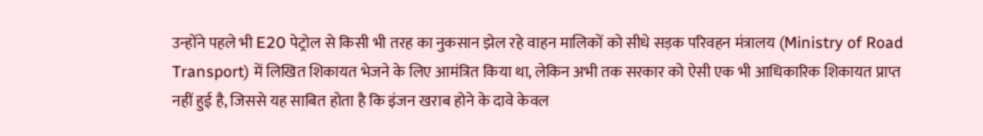उन्होंने पहले भी E20 पेट्रोल से किसी भी तरह का नुकसान झेल रहे वाहन मालिकों को सीधे सड़क परिवहन मंत्रालय (Ministry of Road Transport) में लिखित शिकायत भेजने के लिए आमंत्रित किया था, लेकिन अभी तक सरकार को ऐसी एक भी आधिकारिक शिकायत प्राप्त नहीं हुई है, जिससे यह साबित होता है कि इंजन खराब होने के दावे केवल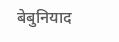बेबुनियाद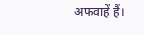अफवाहें हैं।